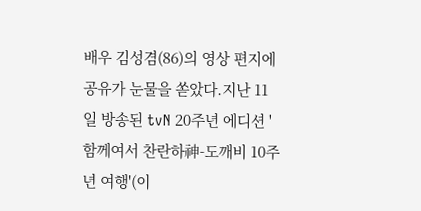배우 김성겸(86)의 영상 편지에 공유가 눈물을 쏟았다.지난 11일 방송된 tvN 20주년 에디션 '함께여서 찬란하神-도깨비 10주년 여행'(이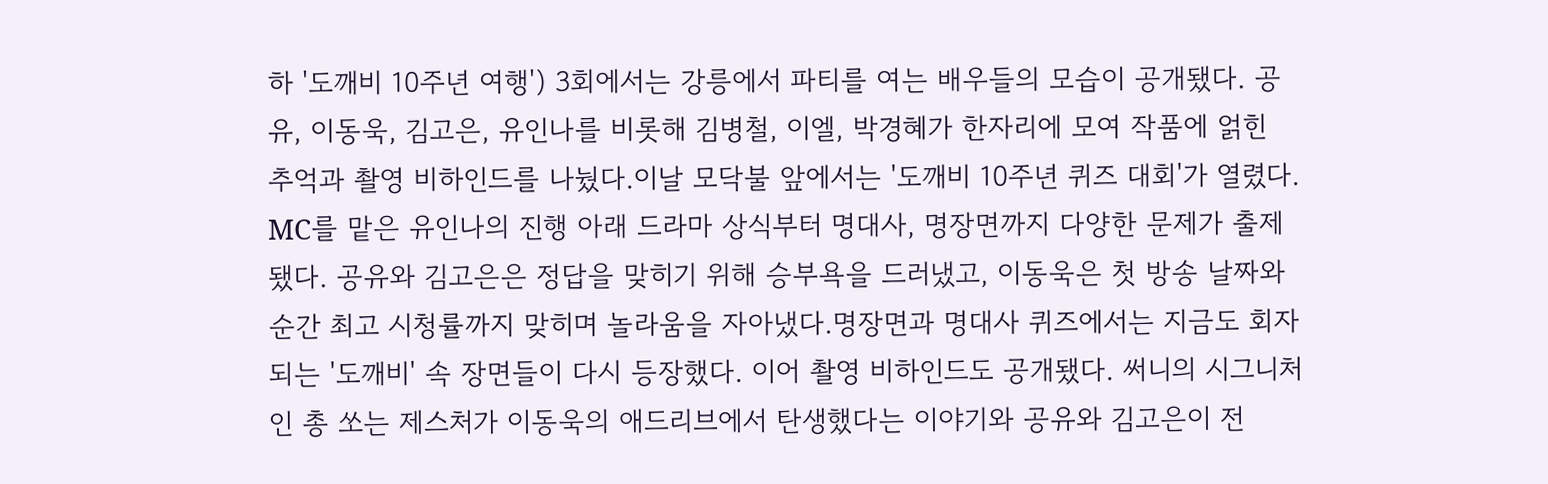하 '도깨비 10주년 여행') 3회에서는 강릉에서 파티를 여는 배우들의 모습이 공개됐다. 공유, 이동욱, 김고은, 유인나를 비롯해 김병철, 이엘, 박경혜가 한자리에 모여 작품에 얽힌 추억과 촬영 비하인드를 나눴다.이날 모닥불 앞에서는 '도깨비 10주년 퀴즈 대회'가 열렸다. MC를 맡은 유인나의 진행 아래 드라마 상식부터 명대사, 명장면까지 다양한 문제가 출제됐다. 공유와 김고은은 정답을 맞히기 위해 승부욕을 드러냈고, 이동욱은 첫 방송 날짜와 순간 최고 시청률까지 맞히며 놀라움을 자아냈다.명장면과 명대사 퀴즈에서는 지금도 회자되는 '도깨비' 속 장면들이 다시 등장했다. 이어 촬영 비하인드도 공개됐다. 써니의 시그니처인 총 쏘는 제스처가 이동욱의 애드리브에서 탄생했다는 이야기와 공유와 김고은이 전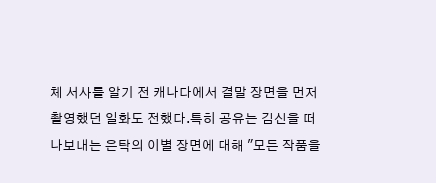체 서사를 알기 전 캐나다에서 결말 장면을 먼저 촬영했던 일화도 전했다.특히 공유는 김신을 떠나보내는 은탁의 이별 장면에 대해 "모든 작품을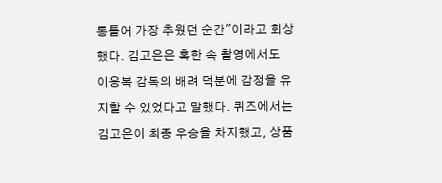통틀어 가장 추웠던 순간"이라고 회상했다. 김고은은 혹한 속 촬영에서도 이응복 감독의 배려 덕분에 감정을 유지할 수 있었다고 말했다. 퀴즈에서는 김고은이 최종 우승을 차지했고, 상품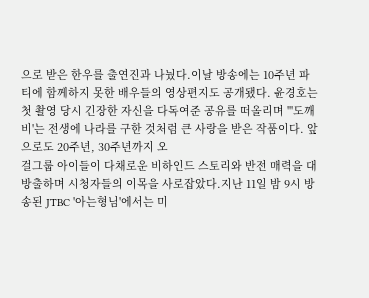으로 받은 한우를 출연진과 나눴다.이날 방송에는 10주년 파티에 함께하지 못한 배우들의 영상편지도 공개됐다. 윤경호는 첫 촬영 당시 긴장한 자신을 다독여준 공유를 떠올리며 "'도깨비'는 전생에 나라를 구한 것처럼 큰 사랑을 받은 작품이다. 앞으로도 20주년, 30주년까지 오
걸그룹 아이들이 다채로운 비하인드 스토리와 반전 매력을 대방출하며 시청자들의 이목을 사로잡았다.지난 11일 밤 9시 방송된 JTBC '아는형님'에서는 미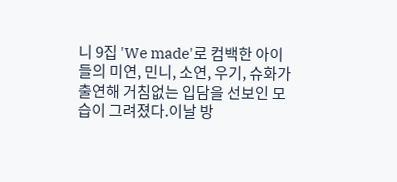니 9집 'We made'로 컴백한 아이들의 미연, 민니, 소연, 우기, 슈화가 출연해 거침없는 입담을 선보인 모습이 그려졌다.이날 방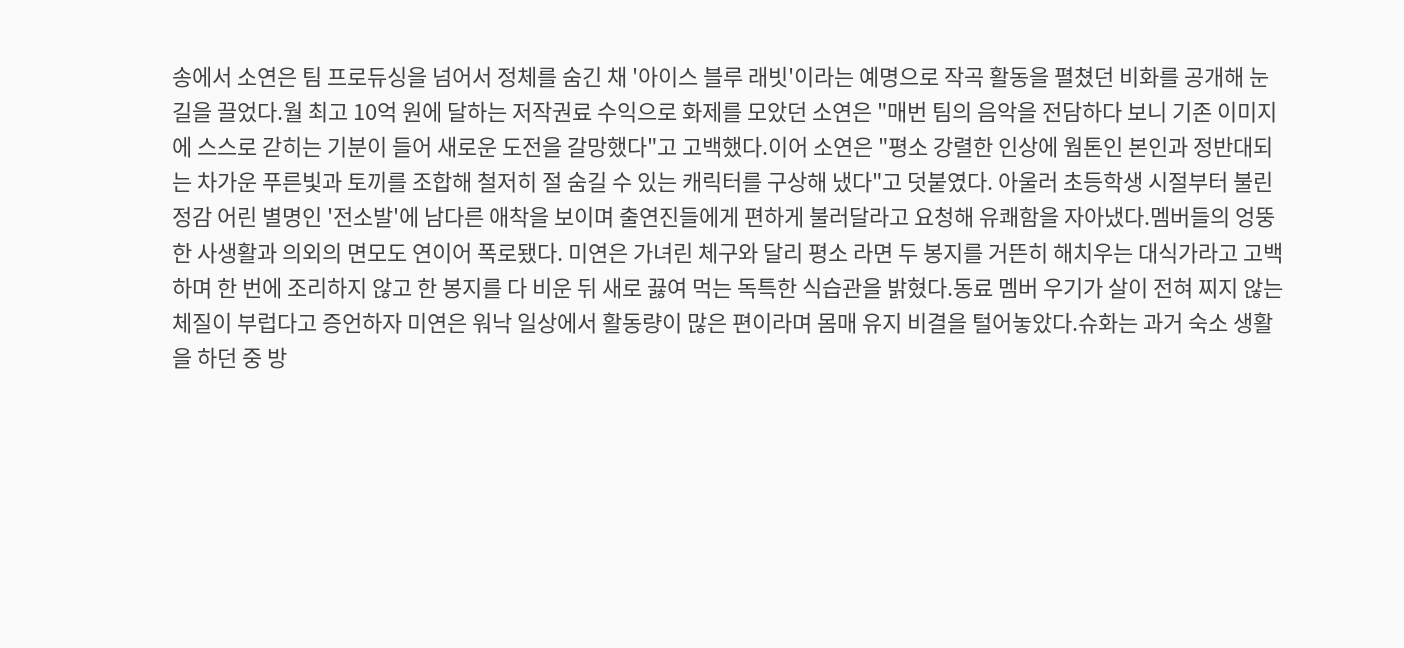송에서 소연은 팀 프로듀싱을 넘어서 정체를 숨긴 채 '아이스 블루 래빗'이라는 예명으로 작곡 활동을 펼쳤던 비화를 공개해 눈길을 끌었다.월 최고 10억 원에 달하는 저작권료 수익으로 화제를 모았던 소연은 "매번 팀의 음악을 전담하다 보니 기존 이미지에 스스로 갇히는 기분이 들어 새로운 도전을 갈망했다"고 고백했다.이어 소연은 "평소 강렬한 인상에 웜톤인 본인과 정반대되는 차가운 푸른빛과 토끼를 조합해 철저히 절 숨길 수 있는 캐릭터를 구상해 냈다"고 덧붙였다. 아울러 초등학생 시절부터 불린 정감 어린 별명인 '전소발'에 남다른 애착을 보이며 출연진들에게 편하게 불러달라고 요청해 유쾌함을 자아냈다.멤버들의 엉뚱한 사생활과 의외의 면모도 연이어 폭로됐다. 미연은 가녀린 체구와 달리 평소 라면 두 봉지를 거뜬히 해치우는 대식가라고 고백하며 한 번에 조리하지 않고 한 봉지를 다 비운 뒤 새로 끓여 먹는 독특한 식습관을 밝혔다.동료 멤버 우기가 살이 전혀 찌지 않는 체질이 부럽다고 증언하자 미연은 워낙 일상에서 활동량이 많은 편이라며 몸매 유지 비결을 털어놓았다.슈화는 과거 숙소 생활을 하던 중 방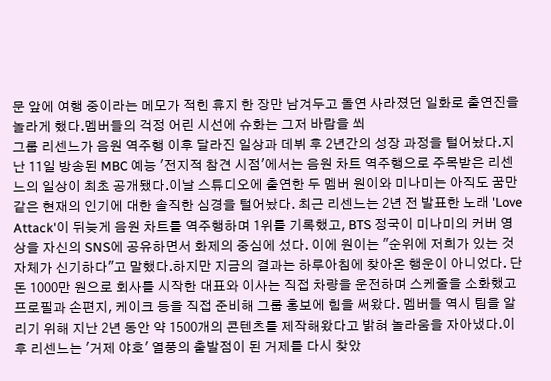문 앞에 여행 중이라는 메모가 적힌 휴지 한 장만 남겨두고 돌연 사라졌던 일화로 출연진을 놀라게 했다.멤버들의 걱정 어린 시선에 슈화는 그저 바람을 쐬
그룹 리센느가 음원 역주행 이후 달라진 일상과 데뷔 후 2년간의 성장 과정을 털어놨다.지난 11일 방송된 MBC 예능 '전지적 참견 시점'에서는 음원 차트 역주행으로 주목받은 리센느의 일상이 최초 공개됐다.이날 스튜디오에 출연한 두 멤버 원이와 미나미는 아직도 꿈만 같은 현재의 인기에 대한 솔직한 심경을 털어놨다. 최근 리센느는 2년 전 발표한 노래 'Love Attack'이 뒤늦게 음원 차트를 역주행하며 1위를 기록했고, BTS 정국이 미나미의 커버 영상을 자신의 SNS에 공유하면서 화제의 중심에 섰다. 이에 원이는 "순위에 저희가 있는 것 자체가 신기하다"고 말했다.하지만 지금의 결과는 하루아침에 찾아온 행운이 아니었다. 단돈 1000만 원으로 회사를 시작한 대표와 이사는 직접 차량을 운전하며 스케줄을 소화했고 프로필과 손편지, 케이크 등을 직접 준비해 그룹 홍보에 힘을 써왔다. 멤버들 역시 팀을 알리기 위해 지난 2년 동안 약 1500개의 콘텐츠를 제작해왔다고 밝혀 놀라움을 자아냈다.이후 리센느는 '거제 야호' 열풍의 출발점이 된 거제를 다시 찾았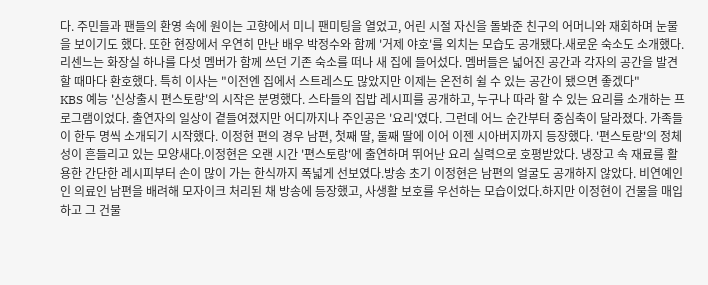다. 주민들과 팬들의 환영 속에 원이는 고향에서 미니 팬미팅을 열었고, 어린 시절 자신을 돌봐준 친구의 어머니와 재회하며 눈물을 보이기도 했다. 또한 현장에서 우연히 만난 배우 박정수와 함께 '거제 야호'를 외치는 모습도 공개됐다.새로운 숙소도 소개했다. 리센느는 화장실 하나를 다섯 멤버가 함께 쓰던 기존 숙소를 떠나 새 집에 들어섰다. 멤버들은 넓어진 공간과 각자의 공간을 발견할 때마다 환호했다. 특히 이사는 "이전엔 집에서 스트레스도 많았지만 이제는 온전히 쉴 수 있는 공간이 됐으면 좋겠다"
KBS 예능 '신상출시 편스토랑'의 시작은 분명했다. 스타들의 집밥 레시피를 공개하고, 누구나 따라 할 수 있는 요리를 소개하는 프로그램이었다. 출연자의 일상이 곁들여졌지만 어디까지나 주인공은 '요리'였다. 그런데 어느 순간부터 중심축이 달라졌다. 가족들이 한두 명씩 소개되기 시작했다. 이정현 편의 경우 남편, 첫째 딸, 둘째 딸에 이어 이젠 시아버지까지 등장했다. '편스토랑'의 정체성이 흔들리고 있는 모양새다.이정현은 오랜 시간 '편스토랑'에 출연하며 뛰어난 요리 실력으로 호평받았다. 냉장고 속 재료를 활용한 간단한 레시피부터 손이 많이 가는 한식까지 폭넓게 선보였다.방송 초기 이정현은 남편의 얼굴도 공개하지 않았다. 비연예인인 의료인 남편을 배려해 모자이크 처리된 채 방송에 등장했고, 사생활 보호를 우선하는 모습이었다.하지만 이정현이 건물을 매입하고 그 건물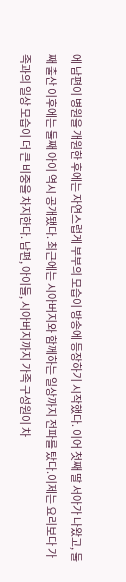에 남편이 병원을 개원한 후에는 자연스럽게 부부의 모습이 방송에 등장하기 시작했다. 이어 첫째 딸 서아가 나왔고, 둘째 출산 이후에는 둘째 아이 역시 공개됐다. 최근에는 시아버지와 함께하는 일상까지 전파를 탔다.이제는 요리보다 가족과의 일상 모습이 더 큰 비중을 차지한다. 남편, 아이들, 시아버지까지 가족 구성원이 차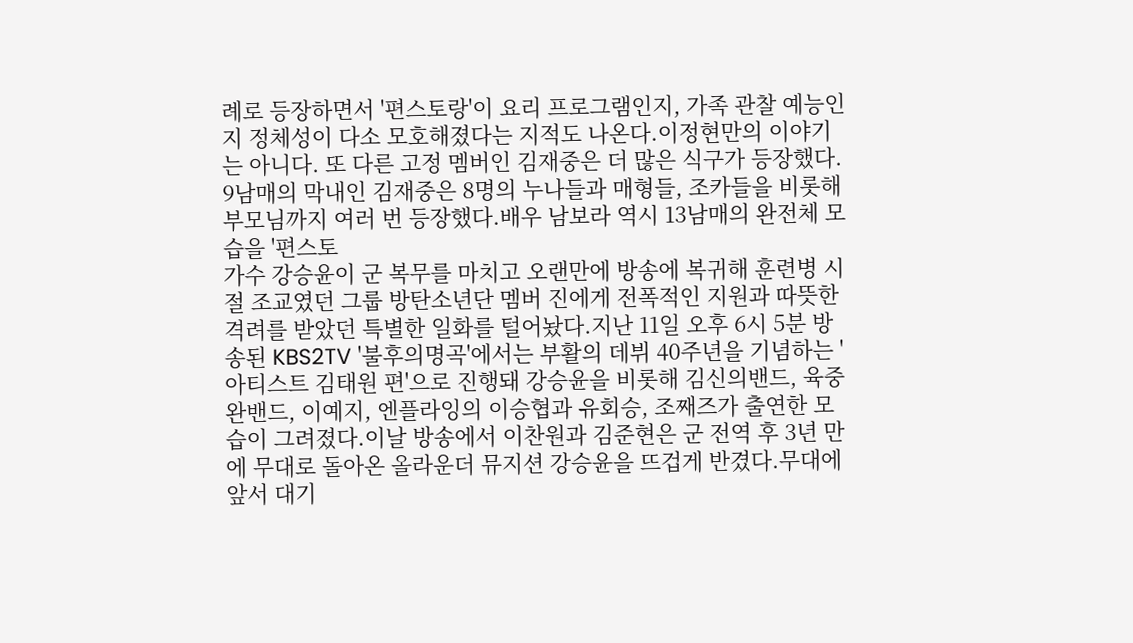례로 등장하면서 '편스토랑'이 요리 프로그램인지, 가족 관찰 예능인지 정체성이 다소 모호해졌다는 지적도 나온다.이정현만의 이야기는 아니다. 또 다른 고정 멤버인 김재중은 더 많은 식구가 등장했다. 9남매의 막내인 김재중은 8명의 누나들과 매형들, 조카들을 비롯해 부모님까지 여러 번 등장했다.배우 남보라 역시 13남매의 완전체 모습을 '편스토
가수 강승윤이 군 복무를 마치고 오랜만에 방송에 복귀해 훈련병 시절 조교였던 그룹 방탄소년단 멤버 진에게 전폭적인 지원과 따뜻한 격려를 받았던 특별한 일화를 털어놨다.지난 11일 오후 6시 5분 방송된 KBS2TV '불후의명곡'에서는 부활의 데뷔 40주년을 기념하는 '아티스트 김태원 편'으로 진행돼 강승윤을 비롯해 김신의밴드, 육중완밴드, 이예지, 엔플라잉의 이승협과 유회승, 조째즈가 출연한 모습이 그려졌다.이날 방송에서 이찬원과 김준현은 군 전역 후 3년 만에 무대로 돌아온 올라운더 뮤지션 강승윤을 뜨겁게 반겼다.무대에 앞서 대기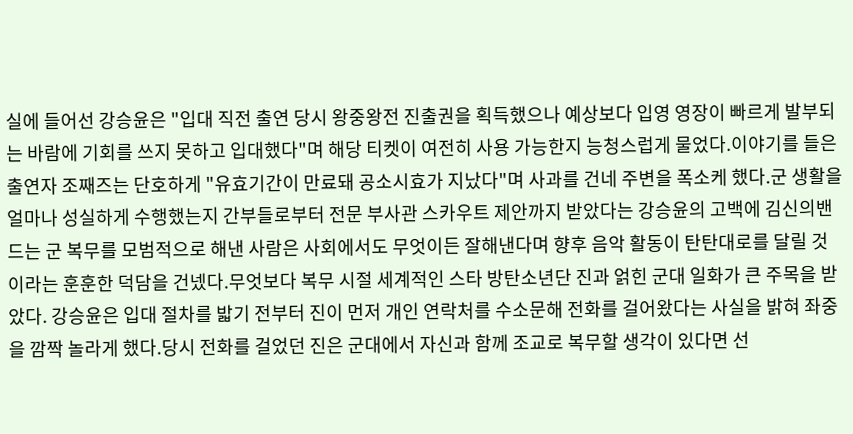실에 들어선 강승윤은 "입대 직전 출연 당시 왕중왕전 진출권을 획득했으나 예상보다 입영 영장이 빠르게 발부되는 바람에 기회를 쓰지 못하고 입대했다"며 해당 티켓이 여전히 사용 가능한지 능청스럽게 물었다.이야기를 들은 출연자 조째즈는 단호하게 "유효기간이 만료돼 공소시효가 지났다"며 사과를 건네 주변을 폭소케 했다.군 생활을 얼마나 성실하게 수행했는지 간부들로부터 전문 부사관 스카우트 제안까지 받았다는 강승윤의 고백에 김신의밴드는 군 복무를 모범적으로 해낸 사람은 사회에서도 무엇이든 잘해낸다며 향후 음악 활동이 탄탄대로를 달릴 것이라는 훈훈한 덕담을 건넸다.무엇보다 복무 시절 세계적인 스타 방탄소년단 진과 얽힌 군대 일화가 큰 주목을 받았다. 강승윤은 입대 절차를 밟기 전부터 진이 먼저 개인 연락처를 수소문해 전화를 걸어왔다는 사실을 밝혀 좌중을 깜짝 놀라게 했다.당시 전화를 걸었던 진은 군대에서 자신과 함께 조교로 복무할 생각이 있다면 선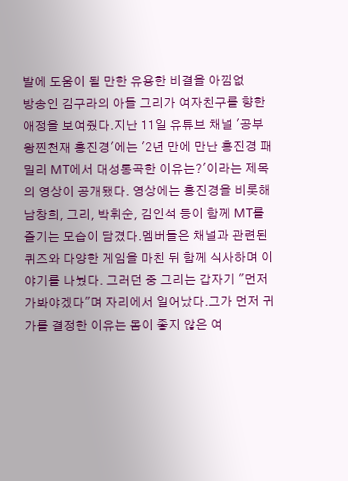발에 도움이 될 만한 유용한 비결을 아낌없
방송인 김구라의 아들 그리가 여자친구를 향한 애정을 보여줬다.지난 11일 유튜브 채널 '공부왕찐천재 홍진경'에는 '2년 만에 만난 홍진경 패밀리 MT에서 대성통곡한 이유는?'이라는 제목의 영상이 공개됐다. 영상에는 홍진경을 비롯해 남창희, 그리, 박휘순, 김인석 등이 함께 MT를 즐기는 모습이 담겼다.멤버들은 채널과 관련된 퀴즈와 다양한 게임을 마친 뒤 함께 식사하며 이야기를 나눴다. 그러던 중 그리는 갑자기 "먼저 가봐야겠다"며 자리에서 일어났다.그가 먼저 귀가를 결정한 이유는 몸이 좋지 않은 여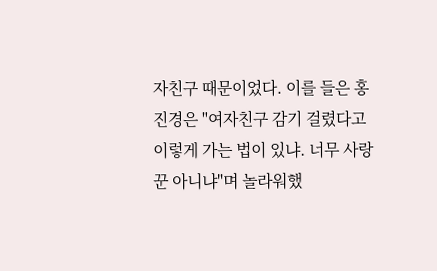자친구 때문이었다. 이를 들은 홍진경은 "여자친구 감기 걸렸다고 이렇게 가는 법이 있냐. 너무 사랑꾼 아니냐"며 놀라워했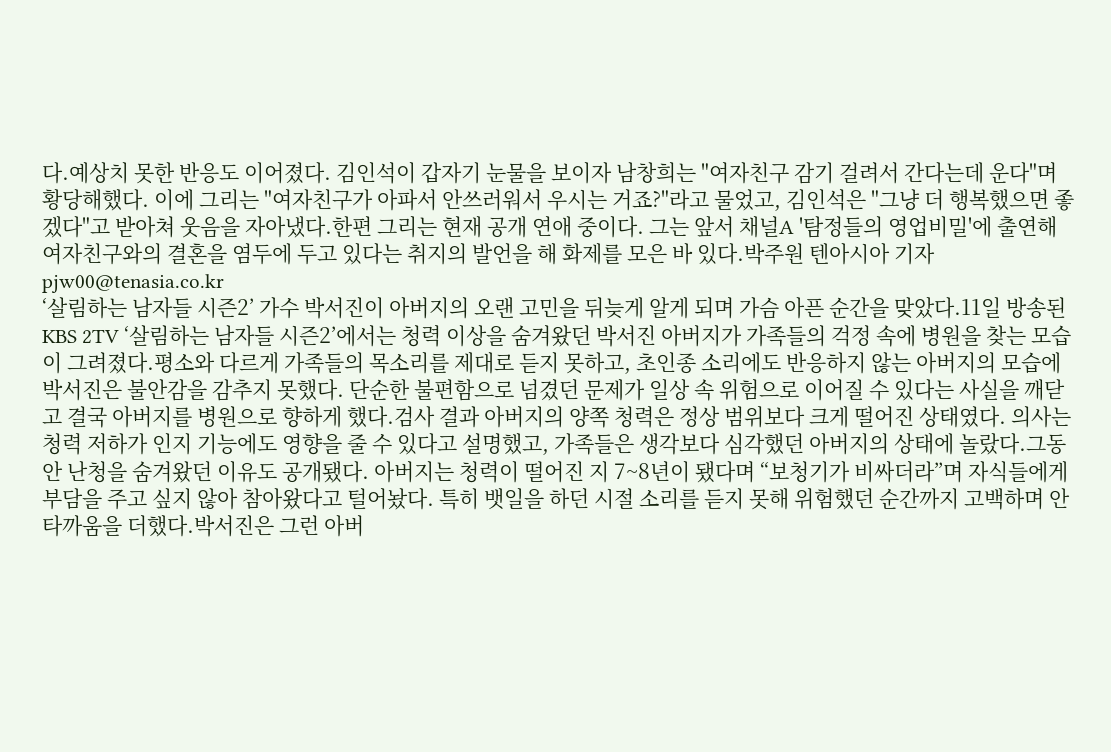다.예상치 못한 반응도 이어졌다. 김인석이 갑자기 눈물을 보이자 남창희는 "여자친구 감기 걸려서 간다는데 운다"며 황당해했다. 이에 그리는 "여자친구가 아파서 안쓰러워서 우시는 거죠?"라고 물었고, 김인석은 "그냥 더 행복했으면 좋겠다"고 받아쳐 웃음을 자아냈다.한편 그리는 현재 공개 연애 중이다. 그는 앞서 채널A '탐정들의 영업비밀'에 출연해 여자친구와의 결혼을 염두에 두고 있다는 취지의 발언을 해 화제를 모은 바 있다.박주원 텐아시아 기자 pjw00@tenasia.co.kr
‘살림하는 남자들 시즌2’ 가수 박서진이 아버지의 오랜 고민을 뒤늦게 알게 되며 가슴 아픈 순간을 맞았다.11일 방송된 KBS 2TV ‘살림하는 남자들 시즌2’에서는 청력 이상을 숨겨왔던 박서진 아버지가 가족들의 걱정 속에 병원을 찾는 모습이 그려졌다.평소와 다르게 가족들의 목소리를 제대로 듣지 못하고, 초인종 소리에도 반응하지 않는 아버지의 모습에 박서진은 불안감을 감추지 못했다. 단순한 불편함으로 넘겼던 문제가 일상 속 위험으로 이어질 수 있다는 사실을 깨닫고 결국 아버지를 병원으로 향하게 했다.검사 결과 아버지의 양쪽 청력은 정상 범위보다 크게 떨어진 상태였다. 의사는 청력 저하가 인지 기능에도 영향을 줄 수 있다고 설명했고, 가족들은 생각보다 심각했던 아버지의 상태에 놀랐다.그동안 난청을 숨겨왔던 이유도 공개됐다. 아버지는 청력이 떨어진 지 7~8년이 됐다며 “보청기가 비싸더라”며 자식들에게 부담을 주고 싶지 않아 참아왔다고 털어놨다. 특히 뱃일을 하던 시절 소리를 듣지 못해 위험했던 순간까지 고백하며 안타까움을 더했다.박서진은 그런 아버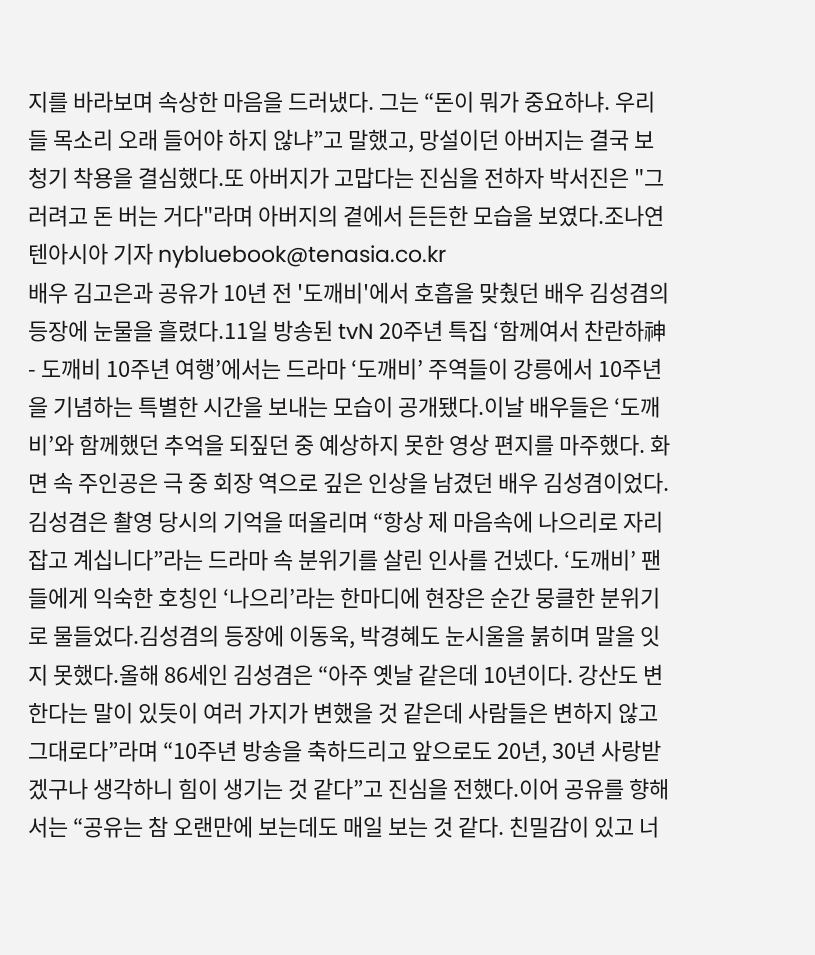지를 바라보며 속상한 마음을 드러냈다. 그는 “돈이 뭐가 중요하냐. 우리들 목소리 오래 들어야 하지 않냐”고 말했고, 망설이던 아버지는 결국 보청기 착용을 결심했다.또 아버지가 고맙다는 진심을 전하자 박서진은 "그러려고 돈 버는 거다"라며 아버지의 곁에서 든든한 모습을 보였다.조나연 텐아시아 기자 nybluebook@tenasia.co.kr
배우 김고은과 공유가 10년 전 '도깨비'에서 호흡을 맞췄던 배우 김성겸의 등장에 눈물을 흘렸다.11일 방송된 tvN 20주년 특집 ‘함께여서 찬란하神 - 도깨비 10주년 여행’에서는 드라마 ‘도깨비’ 주역들이 강릉에서 10주년을 기념하는 특별한 시간을 보내는 모습이 공개됐다.이날 배우들은 ‘도깨비’와 함께했던 추억을 되짚던 중 예상하지 못한 영상 편지를 마주했다. 화면 속 주인공은 극 중 회장 역으로 깊은 인상을 남겼던 배우 김성겸이었다.김성겸은 촬영 당시의 기억을 떠올리며 “항상 제 마음속에 나으리로 자리 잡고 계십니다”라는 드라마 속 분위기를 살린 인사를 건넸다. ‘도깨비’ 팬들에게 익숙한 호칭인 ‘나으리’라는 한마디에 현장은 순간 뭉클한 분위기로 물들었다.김성겸의 등장에 이동욱, 박경혜도 눈시울을 붉히며 말을 잇지 못했다.올해 86세인 김성겸은 “아주 옛날 같은데 10년이다. 강산도 변한다는 말이 있듯이 여러 가지가 변했을 것 같은데 사람들은 변하지 않고 그대로다”라며 “10주년 방송을 축하드리고 앞으로도 20년, 30년 사랑받겠구나 생각하니 힘이 생기는 것 같다”고 진심을 전했다.이어 공유를 향해서는 “공유는 참 오랜만에 보는데도 매일 보는 것 같다. 친밀감이 있고 너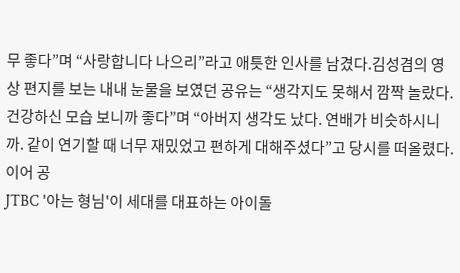무 좋다”며 “사랑합니다 나으리”라고 애틋한 인사를 남겼다.김성겸의 영상 편지를 보는 내내 눈물을 보였던 공유는 “생각지도 못해서 깜짝 놀랐다. 건강하신 모습 보니까 좋다”며 “아버지 생각도 났다. 연배가 비슷하시니까. 같이 연기할 때 너무 재밌었고 편하게 대해주셨다”고 당시를 떠올렸다.이어 공
JTBC '아는 형님'이 세대를 대표하는 아이돌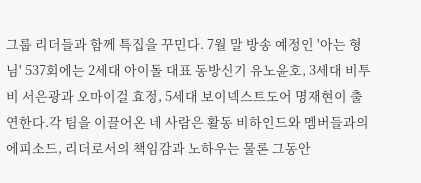그룹 리더들과 함께 특집을 꾸민다. 7월 말 방송 예정인 '아는 형님' 537회에는 2세대 아이돌 대표 동방신기 유노윤호, 3세대 비투비 서은광과 오마이걸 효정, 5세대 보이넥스트도어 명재현이 출연한다.각 팀을 이끌어온 네 사람은 활동 비하인드와 멤버들과의 에피소드, 리더로서의 책임감과 노하우는 물론 그동안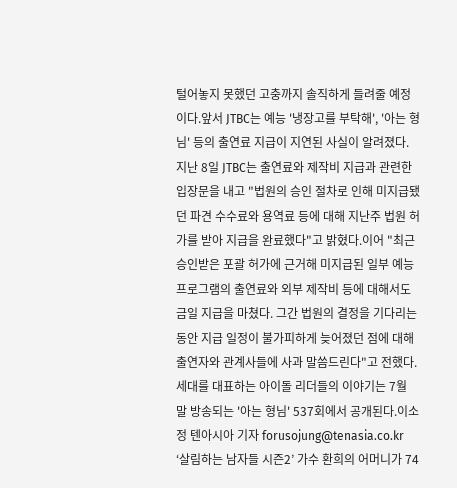털어놓지 못했던 고충까지 솔직하게 들려줄 예정이다.앞서 JTBC는 예능 '냉장고를 부탁해', '아는 형님' 등의 출연료 지급이 지연된 사실이 알려졌다. 지난 8일 JTBC는 출연료와 제작비 지급과 관련한 입장문을 내고 "법원의 승인 절차로 인해 미지급됐던 파견 수수료와 용역료 등에 대해 지난주 법원 허가를 받아 지급을 완료했다"고 밝혔다.이어 "최근 승인받은 포괄 허가에 근거해 미지급된 일부 예능 프로그램의 출연료와 외부 제작비 등에 대해서도 금일 지급을 마쳤다. 그간 법원의 결정을 기다리는 동안 지급 일정이 불가피하게 늦어졌던 점에 대해 출연자와 관계사들에 사과 말씀드린다"고 전했다.세대를 대표하는 아이돌 리더들의 이야기는 7월 말 방송되는 '아는 형님' 537회에서 공개된다.이소정 텐아시아 기자 forusojung@tenasia.co.kr
‘살림하는 남자들 시즌2’ 가수 환희의 어머니가 74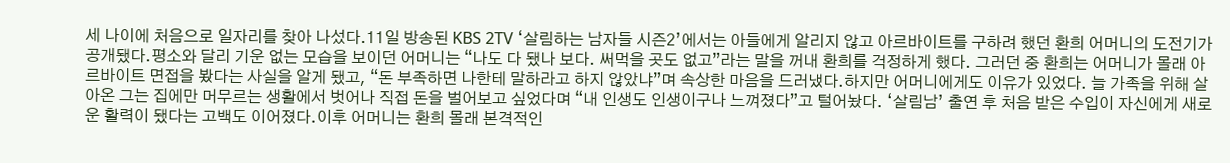세 나이에 처음으로 일자리를 찾아 나섰다.11일 방송된 KBS 2TV ‘살림하는 남자들 시즌2’에서는 아들에게 알리지 않고 아르바이트를 구하려 했던 환희 어머니의 도전기가 공개됐다.평소와 달리 기운 없는 모습을 보이던 어머니는 “나도 다 됐나 보다. 써먹을 곳도 없고”라는 말을 꺼내 환희를 걱정하게 했다. 그러던 중 환희는 어머니가 몰래 아르바이트 면접을 봤다는 사실을 알게 됐고, “돈 부족하면 나한테 말하라고 하지 않았냐”며 속상한 마음을 드러냈다.하지만 어머니에게도 이유가 있었다. 늘 가족을 위해 살아온 그는 집에만 머무르는 생활에서 벗어나 직접 돈을 벌어보고 싶었다며 “내 인생도 인생이구나 느껴졌다”고 털어놨다. ‘살림남’ 출연 후 처음 받은 수입이 자신에게 새로운 활력이 됐다는 고백도 이어졌다.이후 어머니는 환희 몰래 본격적인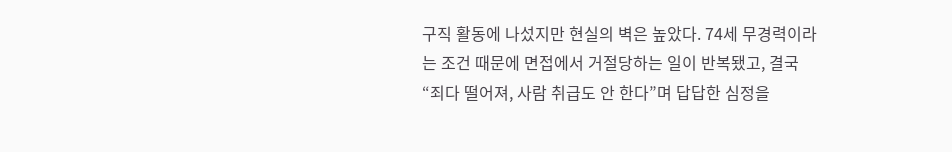구직 활동에 나섰지만 현실의 벽은 높았다. 74세 무경력이라는 조건 때문에 면접에서 거절당하는 일이 반복됐고, 결국 “죄다 떨어져, 사람 취급도 안 한다”며 답답한 심정을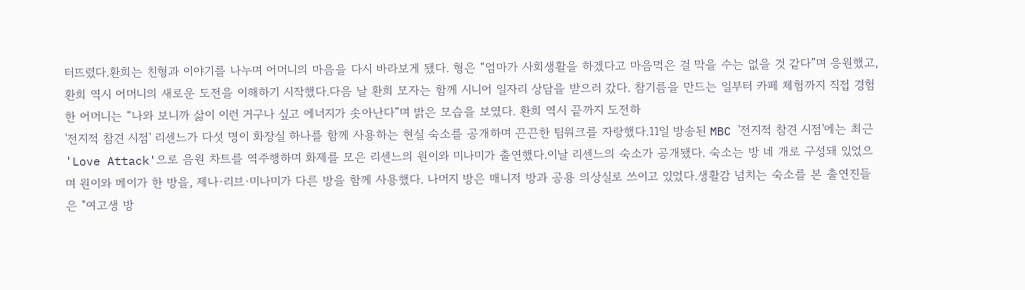터뜨렸다.환희는 친형과 이야기를 나누며 어머니의 마음을 다시 바라보게 됐다. 형은 “엄마가 사회생활을 하겠다고 마음먹은 걸 막을 수는 없을 것 같다”며 응원했고, 환희 역시 어머니의 새로운 도전을 이해하기 시작했다.다음 날 환희 모자는 함께 시니어 일자리 상담을 받으러 갔다. 참기름을 만드는 일부터 카페 체험까지 직접 경험한 어머니는 “나와 보니까 삶이 이런 거구나 싶고 에너지가 솟아난다”며 밝은 모습을 보였다. 환희 역시 끝까지 도전하
'전지적 참견 시점' 리센느가 다섯 명이 화장실 하나를 함께 사용하는 현실 숙소를 공개하며 끈끈한 팀워크를 자랑했다.11일 방송된 MBC '전지적 참견 시점'에는 최근 'Love Attack'으로 음원 차트를 역주행하며 화제를 모은 리센느의 원이와 미나미가 출연했다.이날 리센느의 숙소가 공개됐다. 숙소는 방 네 개로 구성돼 있었으며 원이와 메이가 한 방을, 제나·리브·미나미가 다른 방을 함께 사용했다. 나머지 방은 매니저 방과 공용 의상실로 쓰이고 있었다.생활감 넘치는 숙소를 본 출연진들은 "여고생 방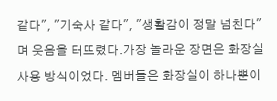같다", "기숙사 같다", "생활감이 정말 넘친다"며 웃음을 터뜨렸다.가장 놀라운 장면은 화장실 사용 방식이었다. 멤버들은 화장실이 하나뿐이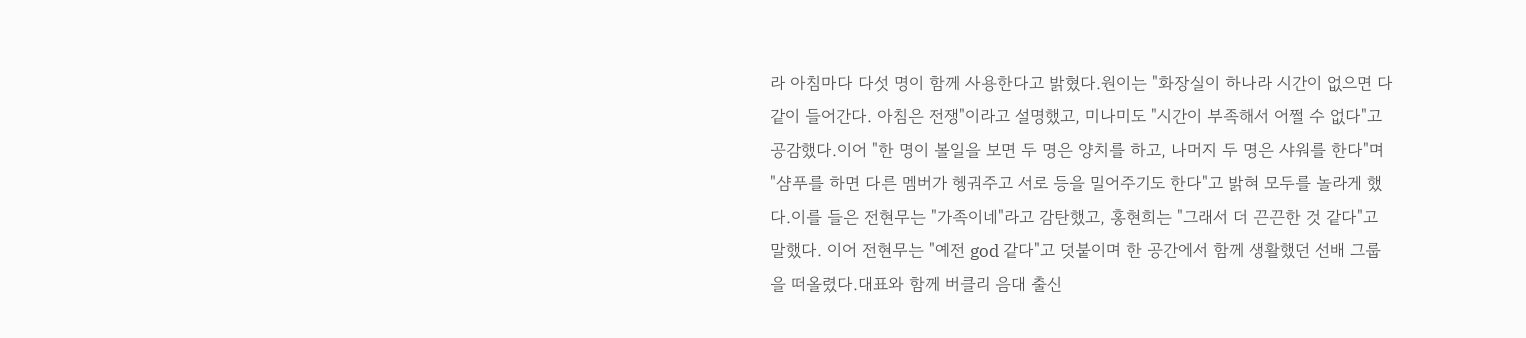라 아침마다 다섯 명이 함께 사용한다고 밝혔다.원이는 "화장실이 하나라 시간이 없으면 다 같이 들어간다. 아침은 전쟁"이라고 설명했고, 미나미도 "시간이 부족해서 어쩔 수 없다"고 공감했다.이어 "한 명이 볼일을 보면 두 명은 양치를 하고, 나머지 두 명은 샤워를 한다"며 "샴푸를 하면 다른 멤버가 헹궈주고 서로 등을 밀어주기도 한다"고 밝혀 모두를 놀라게 했다.이를 들은 전현무는 "가족이네"라고 감탄했고, 홍현희는 "그래서 더 끈끈한 것 같다"고 말했다. 이어 전현무는 "예전 god 같다"고 덧붙이며 한 공간에서 함께 생활했던 선배 그룹을 떠올렸다.대표와 함께 버클리 음대 출신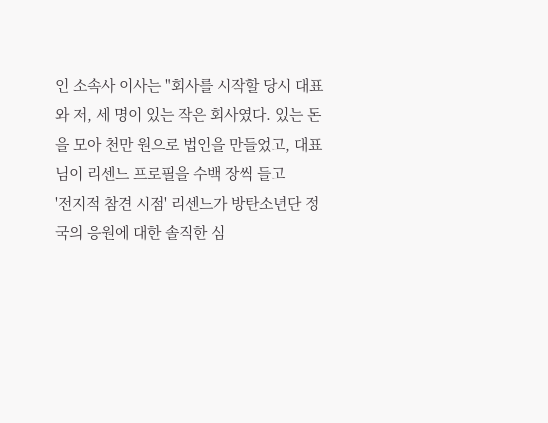인 소속사 이사는 "회사를 시작할 당시 대표와 저, 세 명이 있는 작은 회사였다. 있는 돈을 모아 천만 원으로 법인을 만들었고, 대표님이 리센느 프로필을 수백 장씩 들고
'전지적 참견 시점' 리센느가 방탄소년단 정국의 응원에 대한 솔직한 심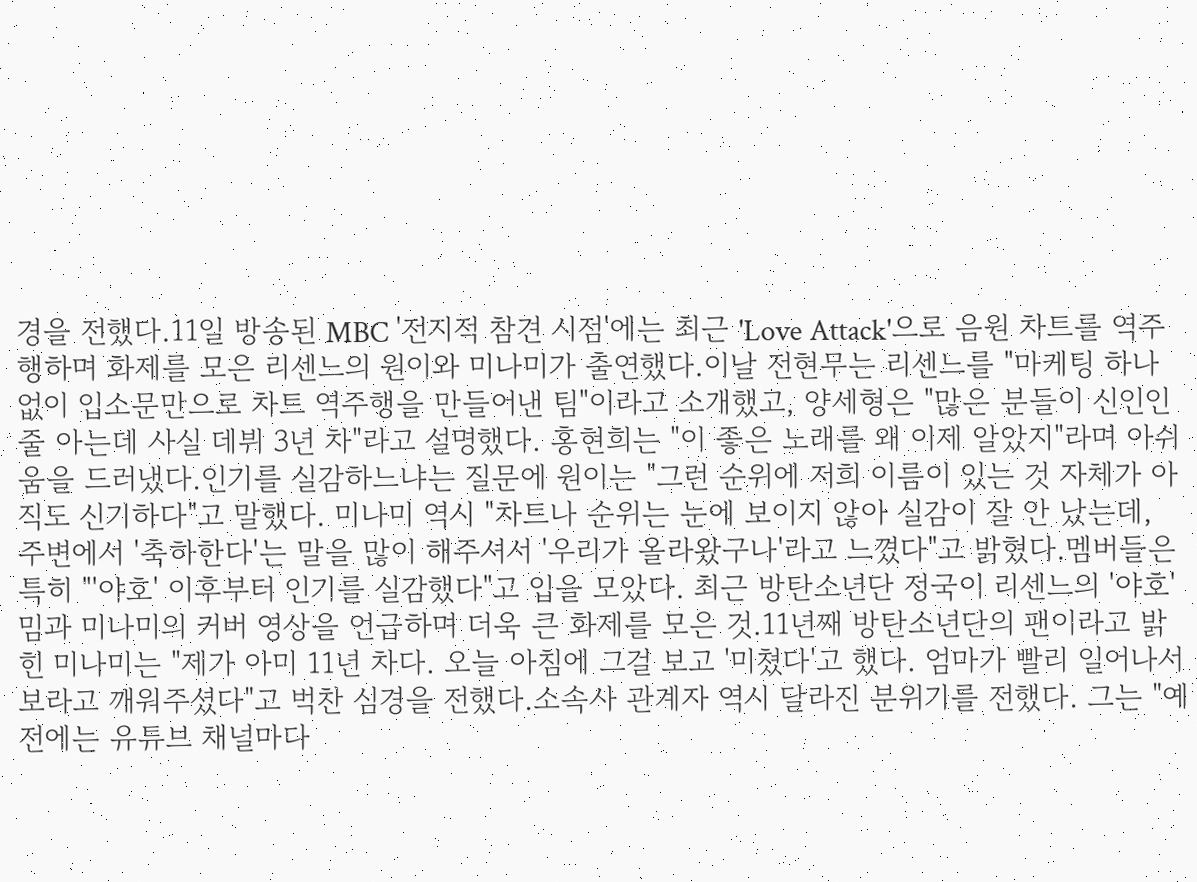경을 전했다.11일 방송된 MBC '전지적 참견 시점'에는 최근 'Love Attack'으로 음원 차트를 역주행하며 화제를 모은 리센느의 원이와 미나미가 출연했다.이날 전현무는 리센느를 "마케팅 하나 없이 입소문만으로 차트 역주행을 만들어낸 팀"이라고 소개했고, 양세형은 "많은 분들이 신인인 줄 아는데 사실 데뷔 3년 차"라고 설명했다. 홍현희는 "이 좋은 노래를 왜 이제 알았지"라며 아쉬움을 드러냈다.인기를 실감하느냐는 질문에 원이는 "그런 순위에 저희 이름이 있는 것 자체가 아직도 신기하다"고 말했다. 미나미 역시 "차트나 순위는 눈에 보이지 않아 실감이 잘 안 났는데, 주변에서 '축하한다'는 말을 많이 해주셔서 '우리가 올라왔구나'라고 느꼈다"고 밝혔다.멤버들은 특히 "'야호' 이후부터 인기를 실감했다"고 입을 모았다. 최근 방탄소년단 정국이 리센느의 '야호' 밈과 미나미의 커버 영상을 언급하며 더욱 큰 화제를 모은 것.11년째 방탄소년단의 팬이라고 밝힌 미나미는 "제가 아미 11년 차다. 오늘 아침에 그걸 보고 '미쳤다'고 했다. 엄마가 빨리 일어나서 보라고 깨워주셨다"고 벅찬 심경을 전했다.소속사 관계자 역시 달라진 분위기를 전했다. 그는 "예전에는 유튜브 채널마다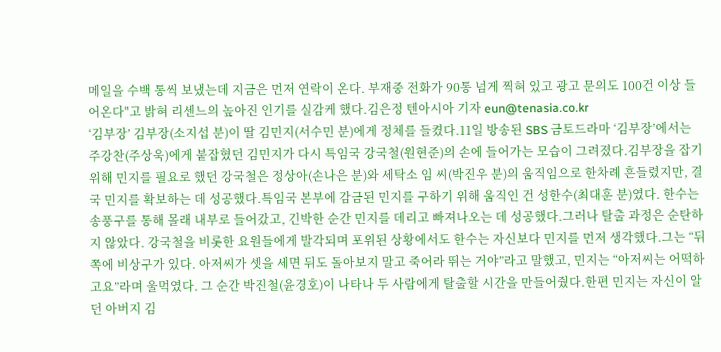메일을 수백 통씩 보냈는데 지금은 먼저 연락이 온다. 부재중 전화가 90통 넘게 찍혀 있고 광고 문의도 100건 이상 들어온다"고 밝혀 리센느의 높아진 인기를 실감케 했다.김은정 텐아시아 기자 eun@tenasia.co.kr
‘김부장’ 김부장(소지섭 분)이 딸 김민지(서수민 분)에게 정체를 들켰다.11일 방송된 SBS 금토드라마 ‘김부장’에서는 주강찬(주상욱)에게 붙잡혔던 김민지가 다시 특임국 강국철(원현준)의 손에 들어가는 모습이 그려졌다.김부장을 잡기 위해 민지를 필요로 했던 강국철은 정상아(손나은 분)와 세탁소 임 씨(박진우 분)의 움직임으로 한차례 흔들렸지만, 결국 민지를 확보하는 데 성공했다.특임국 본부에 감금된 민지를 구하기 위해 움직인 건 성한수(최대훈 분)였다. 한수는 송풍구를 통해 몰래 내부로 들어갔고, 긴박한 순간 민지를 데리고 빠져나오는 데 성공했다.그러나 탈출 과정은 순탄하지 않았다. 강국철을 비롯한 요원들에게 발각되며 포위된 상황에서도 한수는 자신보다 민지를 먼저 생각했다.그는 “뒤쪽에 비상구가 있다. 아저씨가 셋을 세면 뒤도 돌아보지 말고 죽어라 뛰는 거야”라고 말했고, 민지는 “아저씨는 어떡하고요”라며 울먹였다. 그 순간 박진철(윤경호)이 나타나 두 사람에게 탈출할 시간을 만들어줬다.한편 민지는 자신이 알던 아버지 김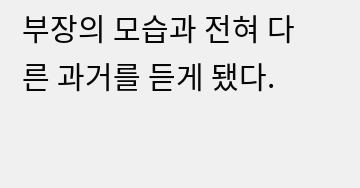부장의 모습과 전혀 다른 과거를 듣게 됐다.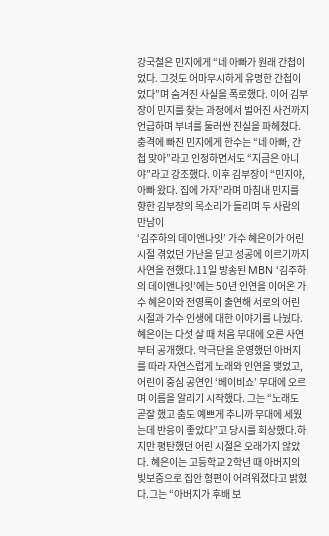강국철은 민지에게 “네 아빠가 원래 간첩이었다. 그것도 어마무시하게 유명한 간첩이었다”며 숨겨진 사실을 폭로했다. 이어 김부장이 민지를 찾는 과정에서 벌어진 사건까지 언급하며 부녀를 둘러싼 진실을 파헤쳤다.충격에 빠진 민지에게 한수는 “네 아빠, 간첩 맞아”라고 인정하면서도 “지금은 아니야”라고 강조했다. 이후 김부장이 “민지야, 아빠 왔다. 집에 가자”라며 마침내 민지를 향한 김부장의 목소리가 들리며 두 사람의 만남이
‘김주하의 데이앤나잇’ 가수 혜은이가 어린 시절 겪었던 가난을 딛고 성공에 이르기까지 사연을 전했다.11일 방송된 MBN ‘김주하의 데이앤나잇’에는 50년 인연을 이어온 가수 혜은이와 전영록이 출연해 서로의 어린 시절과 가수 인생에 대한 이야기를 나눴다.혜은이는 다섯 살 때 처음 무대에 오른 사연부터 공개했다. 악극단을 운영했던 아버지를 따라 자연스럽게 노래와 인연을 맺었고, 어린이 중심 공연인 ‘베이비쇼’ 무대에 오르며 이름을 알리기 시작했다. 그는 “노래도 곧잘 했고 춤도 예쁘게 추니까 무대에 세웠는데 반응이 좋았다”고 당시를 회상했다.하지만 평탄했던 어린 시절은 오래가지 않았다. 혜은이는 고등학교 2학년 때 아버지의 빚보증으로 집안 형편이 어려워졌다고 밝혔다.그는 “아버지가 후배 보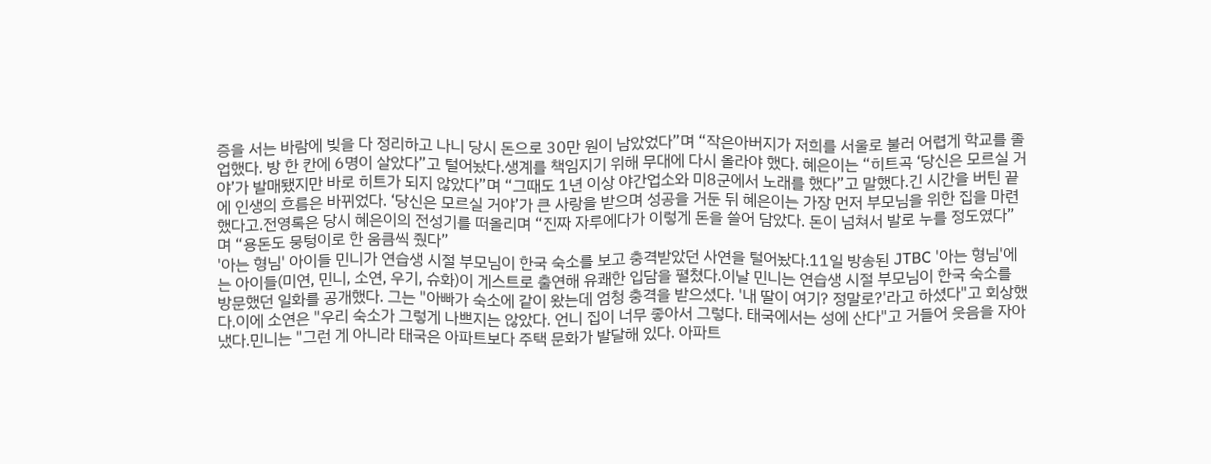증을 서는 바람에 빚을 다 정리하고 나니 당시 돈으로 30만 원이 남았었다”며 “작은아버지가 저희를 서울로 불러 어렵게 학교를 졸업했다. 방 한 칸에 6명이 살았다”고 털어놨다.생계를 책임지기 위해 무대에 다시 올라야 했다. 혜은이는 “히트곡 ‘당신은 모르실 거야’가 발매됐지만 바로 히트가 되지 않았다”며 “그때도 1년 이상 야간업소와 미8군에서 노래를 했다”고 말했다.긴 시간을 버틴 끝에 인생의 흐름은 바뀌었다. ‘당신은 모르실 거야’가 큰 사랑을 받으며 성공을 거둔 뒤 혜은이는 가장 먼저 부모님을 위한 집을 마련했다고.전영록은 당시 혜은이의 전성기를 떠올리며 “진짜 자루에다가 이렇게 돈을 쓸어 담았다. 돈이 넘쳐서 발로 누를 정도였다”며 “용돈도 뭉텅이로 한 움큼씩 줬다”
'아는 형님' 아이들 민니가 연습생 시절 부모님이 한국 숙소를 보고 충격받았던 사연을 털어놨다.11일 방송된 JTBC '아는 형님'에는 아이들(미연, 민니, 소연, 우기, 슈화)이 게스트로 출연해 유쾌한 입담을 펼쳤다.이날 민니는 연습생 시절 부모님이 한국 숙소를 방문했던 일화를 공개했다. 그는 "아빠가 숙소에 같이 왔는데 엄청 충격을 받으셨다. '내 딸이 여기? 정말로?'라고 하셨다"고 회상했다.이에 소연은 "우리 숙소가 그렇게 나쁘지는 않았다. 언니 집이 너무 좋아서 그렇다. 태국에서는 성에 산다"고 거들어 웃음을 자아냈다.민니는 "그런 게 아니라 태국은 아파트보다 주택 문화가 발달해 있다. 아파트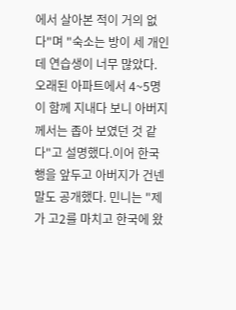에서 살아본 적이 거의 없다"며 "숙소는 방이 세 개인데 연습생이 너무 많았다. 오래된 아파트에서 4~5명이 함께 지내다 보니 아버지께서는 좁아 보였던 것 같다"고 설명했다.이어 한국행을 앞두고 아버지가 건넨 말도 공개했다. 민니는 "제가 고2를 마치고 한국에 왔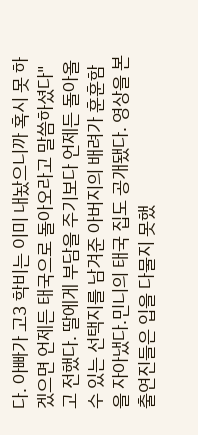다. 아빠가 고3 학비는 이미 내놨으니까 혹시 못 하겠으면 언제든 태국으로 돌아오라고 말씀하셨다"고 전했다. 딸에게 부담을 주기보다 언제든 돌아올 수 있는 선택지를 남겨준 아버지의 배려가 훈훈함을 자아냈다.민니의 태국 집도 공개됐다. 영상을 본 출연진들은 입을 다물지 못했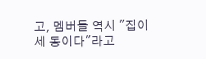고, 멤버들 역시 "집이 세 동이다"라고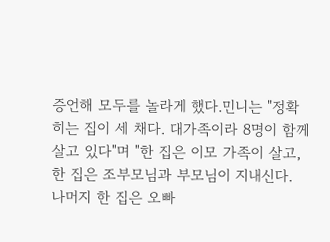증언해 모두를 놀라게 했다.민니는 "정확히는 집이 세 채다. 대가족이라 8명이 함께 살고 있다"며 "한 집은 이모 가족이 살고, 한 집은 조부모님과 부모님이 지내신다. 나머지 한 집은 오빠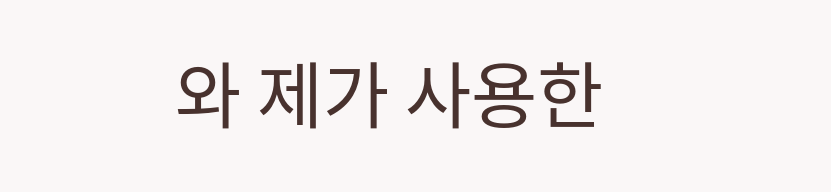와 제가 사용한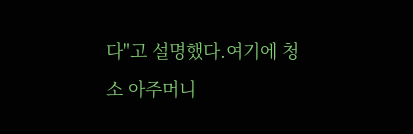다"고 설명했다.여기에 청소 아주머니